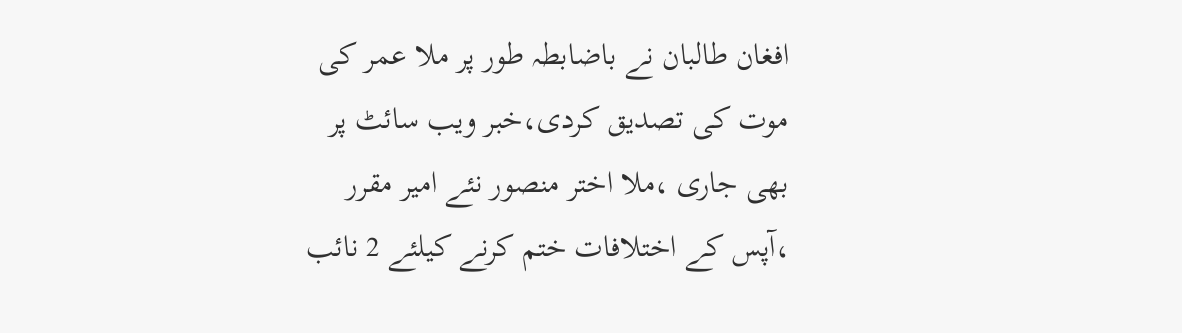افغان طالبان نے باضابطہ طور پر ملا عمر کی موت کی تصدیق کردی،خبر ویب سائٹ پر بھی جاری ،ملا اختر منصور نئے امیر مقرر ،آپس کے اختلافات ختم کرنے کیلئے 2 نائب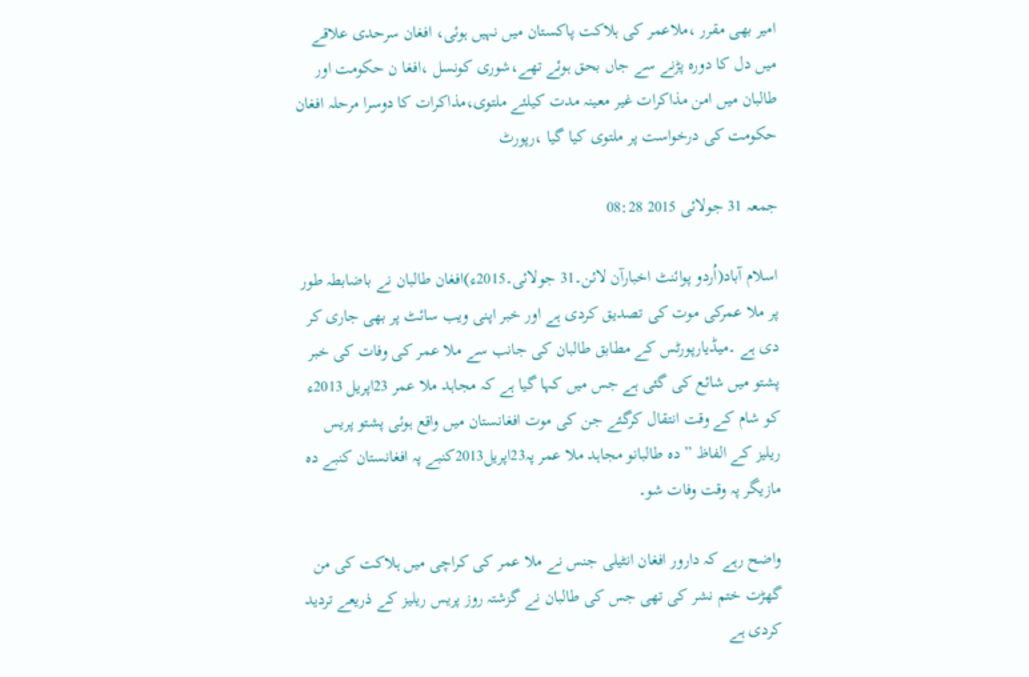امیر بھی مقرر ،ملاعمر کی ہلاکت پاکستان میں نہیں ہوئی، افغان سرحدی علاقے میں دل کا دورہ پڑنے سے جاں بحق ہوئے تھے،شوری کونسل ،افغا ن حکومت اور طالبان میں امن مذاکرات غیر معینہ مدت کیلئے ملتوی،مذاکرات کا دوسرا مرحلہ افغان حکومت کی درخواست پر ملتوی کیا گیا ،رپورٹ

جمعہ 31 جولائی 2015 08:28

اسلام آباد(اُردو پوائنٹ اخبارآن لائن۔31 جولائی۔2015ء)افغان طالبان نے باضابطہ طور پر ملا عمرکی موت کی تصدیق کردی ہے اور خبر اپنی ویب سائٹ پر بھی جاری کر دی ہے ۔میڈیارپورٹس کے مطابق طالبان کی جانب سے ملا عمر کی وفات کی خبر پشتو میں شائع کی گئی ہے جس میں کہا گیا ہے کہ مجاہد ملا عمر 23اپریل 2013ء کو شام کے وقت انتقال کرگئے جن کی موت افغانستان میں واقع ہوئی پشتو پریس ریلیز کے الفاظ ” دہ طالبانو مجاہد ملا عمر پہ23اپریل2013کنبے پہ افغانستان کنبے دہ مازیگر پہ وقت وفات شو۔

واضح رہے کہ دارور افغان انٹیلی جنس نے ملا عمر کی کراچی میں ہلاکت کی من گھڑت ختم نشر کی تھی جس کی طالبان نے گزشتہ روز پریس ریلیز کے ذریعے تردید کردی ہے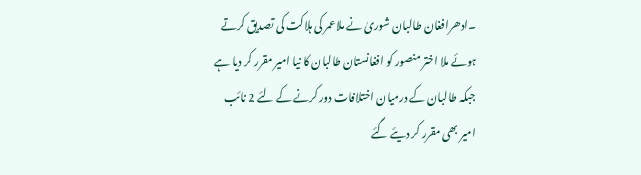۔ادھرافغان طالبان شوریٰ نے ملاعمر کی ہلاکت کی تصدیق کرتے ہوئے ملا اختر منصور کو افغانستان طالبان کا نیا امیر مقرر کر دیا ہے جبکہ طالبان کے درمیان اختلافات دور کرنے کے لئے 2 نائب امیر بھی مقرر کر دیئے گئے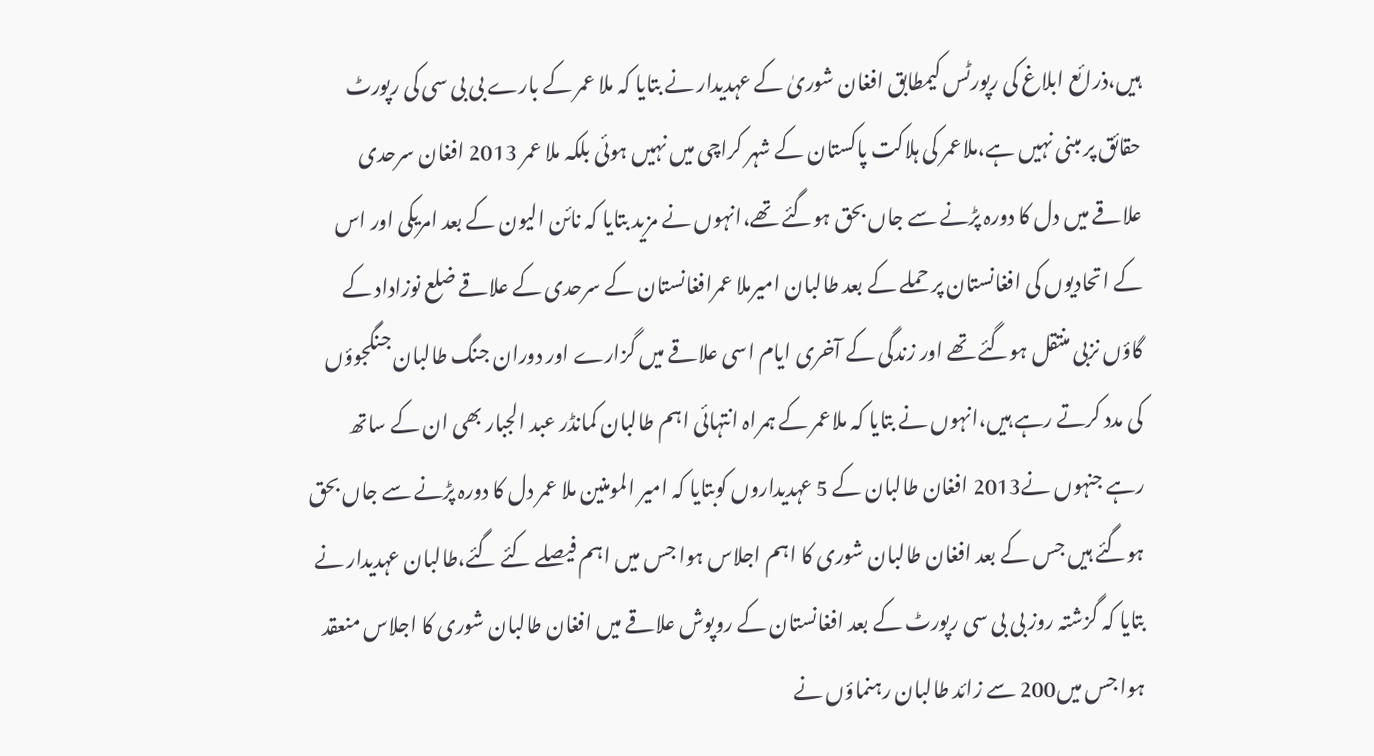ہیں،ذرائع ابلاغ کی رپورٹس کیمطابق افغان شوریٰ کے عہدیدار نے بتایا کہ ملا عمر کے بارے بی بی سی کی رپورٹ حقائق پر مبنی نہیں ہے،ملاعمر کی ہلاکت پاکستان کے شہر کراچی میں نہیں ہوئی بلکہ ملا عمر 2013 افغان سرحدی علاقے میں دل کا دورہ پڑنے سے جاں بحق ہوگئے تھے،انہوں نے مزید بتایا کہ نائن الیون کے بعد امریکی اور اس کے اتحادیوں کی افغانستان پر حملے کے بعد طالبان امیرملا عمرافغانستان کے سرحدی کے علاقے ضلع نوزاداد کے گاؤں نزبی منتقل ہوگئے تھے اور زندگی کے آخری ایام اسی علاقے میں گزارے اور دوران جنگ طالبان جنگجوؤں کی مدد کرتے رہے ہیں،انہوں نے بتایا کہ ملاعمر کے ہمراہ انتہائی اہم طالبان کمانڈر عبد الجبار بھی ان کے ساتھ رہے جنہوں نے2013 افغان طالبان کے 5 عہدیداروں کوبتایا کہ امیر المومنین ملا عمر دل کا دورہ پڑنے سے جاں بحق ہوگئے ہیں جس کے بعد افغان طالبان شوری کا اہم اجلاس ہوا جس میں اہم فیصلے کئے گئے،طالبان عہدیدار نے بتایا کہ گزشتہ روز بی بی سی رپورٹ کے بعد افغانستان کے روپوش علاقے میں افغان طالبان شوری کا اجلاس منعقد ہوا جس میں200 سے زائد طالبان رہنماؤں نے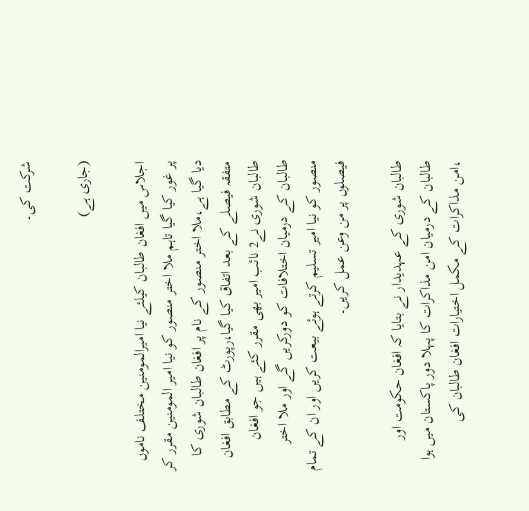شرکت کی۔

(جاری ہے)

اجلاس میں افغان طالبان کیلئے نیا امیرالمومنین مختلف ناموں پر غور کیا گیا تاہم ملا اختر منصور کو نیا امیر المومنین مقرر کر دیا گیا ہے،ملا اختر منصور کے نام پر افغان طالبان شوری کا متفقہ فیصلے کے بعد اتفاق کیا گیا،رپورٹ کے مطابق افغان طالبان شوری نے2 نائب امیر بھی مقرر کئے ہیں جو افغان طالبان کے درمیان اختلافات کو دورکریں گے اور ملا اختر منصور کو نیا امیر تسلیم کرتے ہوئے بیعت کریں اور ان کے تمام فیصلوں پر من وعن عمل کریں۔

طالبان شوری کے عہدیدار نے بتایا کہ افغان حکومت اور طالبان کے درمیان امن مذاکرات کا پہلا دور پاکستان میں ہوا ،امن مذاکرات کے مکمل اختیارات افغان طالبان کی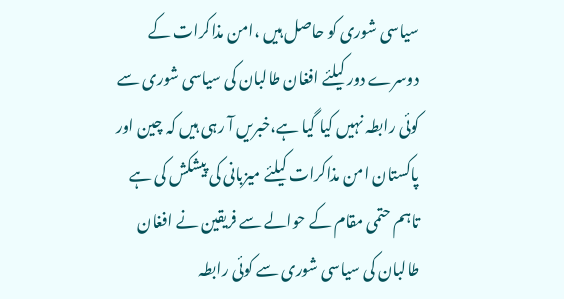سیاسی شوری کو حاصل ہیں ،امن مذاکرات کے دوسرے دور کیلئے افغان طالبان کی سیاسی شوری سے کوئی رابطہ نہیں کیا گیا ہے،خبریں آ رہی ہیں کہ چین اور پاکستان امن مذاکرات کیلئے میزبانی کی پیشکش کی ہے تاہم حتمی مقام کے حوالے سے فریقین نے افغان طالبان کی سیاسی شوری سے کوئی رابطہ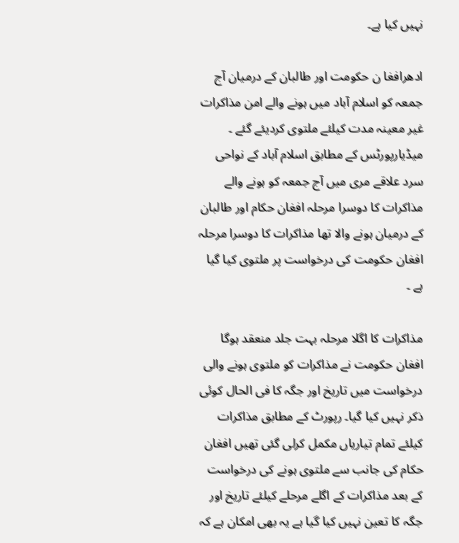نہیں کیا ہے۔

ادھرافغا ن حکومت اور طالبان کے درمیان آج جمعہ کو اسلام آباد میں ہونے والے امن مذاکرات غیر معینہ مدت کیلئے ملتوی کردیئے گئے ۔ میڈیارپورٹس کے مطابق اسلام آباد کے نواحی سرد علاقے مری میں آج جمعہ کو ہونے والے مذاکرات کا دوسرا مرحلہ افغان حکام اور طالبان کے درمیان ہونے والا تھا مذاکرات کا دوسرا مرحلہ افغان حکومت کی درخواست پر ملتوی کیا گیا ہے ۔

مذاکرات کا اگلا مرحلہ بہت جلد منعقد ہوگا افغان حکومت نے مذاکرات کو ملتوی ہونے والی درخواست میں تاریخ اور جگہ کا فی الحال کوئی ذکر نہیں کیا گیا۔ رپورٹ کے مطابق مذاکرات کیلئے تمام تیاریاں مکمل کرلی گئی تھیں افغان حکام کی جانب سے ملتوی ہونے کی درخواست کے بعد مذاکرات کے اگلے مرحلے کیلئے تاریخ اور جگہ کا تعین نہیں کیا گیا ہے یہ بھی امکان ہے کہ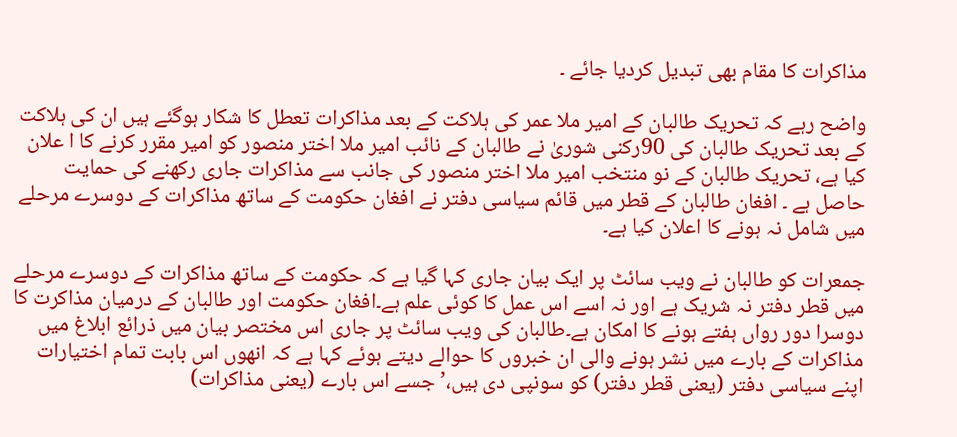مذاکرات کا مقام بھی تبدیل کردیا جائے ۔

واضح رہے کہ تحریک طالبان کے امیر ملا عمر کی ہلاکت کے بعد مذاکرات تعطل کا شکار ہوگئے ہیں ان کی ہلاکت کے بعد تحریک طالبان کی 90رکنی شوریٰ نے طالبان کے نائب امیر ملا اختر منصور کو امیر مقرر کرنے کا ا علان کیا ہے، تحریک طالبان کے نو منتخب امیر ملا اختر منصور کی جانب سے مذاکرات جاری رکھنے کی حمایت حاصل ہے ۔ افغان طالبان کے قطر میں قائم سیاسی دفتر نے افغان حکومت کے ساتھ مذاکرات کے دوسرے مرحلے میں شامل نہ ہونے کا اعلان کیا ہے۔

جمعرات کو طالبان نے ویب سائٹ پر ایک بیان جاری کہا گیا ہے کہ حکومت کے ساتھ مذاکرات کے دوسرے مرحلے میں قطر دفتر نہ شریک ہے اور نہ اسے اس عمل کا کوئی علم ہے۔افغان حکومت اور طالبان کے درمیان مذاکرت کا دوسرا دور رواں ہفتے ہونے کا امکان ہے۔طالبان کی ویب سائٹ پر جاری اس مختصر بیان میں ذرائع ابلاغ میں مذاکرات کے بارے میں نشر ہونے والی ان خبروں کا حوالے دیتے ہوئے کہا ہے کہ انھوں اس بابت تمام اختیارات اپنے سیاسی دفتر (یعنی قطر دفتر) کو سونپی دی ہیں،’جسے اس بارے (یعنی مذاکرات)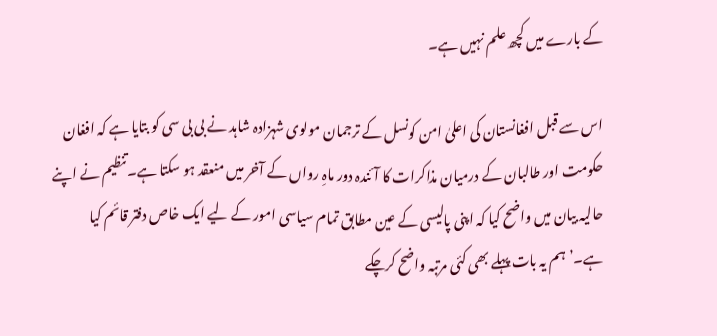کے بارے میں کچھ علم نہیں ہے۔

اس سے قبل افغانستان کی اعلیٰ امن کونسل کے ترجمان مولوی شہزادہ شاہد نے بی بی سی کو بتایا ہے کہ افغان حکومت اور طالبان کے درمیان مذاکرات کا آئندہ دور ماہِ رواں کے آخر میں منعقد ہو سکتا ہے۔تنظیم نے اپنے حالیہ بیان میں واضح کیا کہ اپنی پالیسی کے عین مطابق تمام سیاسی امور کے لیے ایک خاص دفتر قائم کیا ہے۔’ہم یہ بات پہلے بھی کئی مرتبہ واضح کرچکے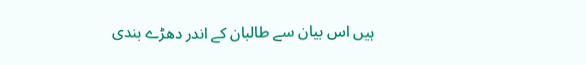ہیں اس بیان سے طالبان کے اندر دھڑے بندی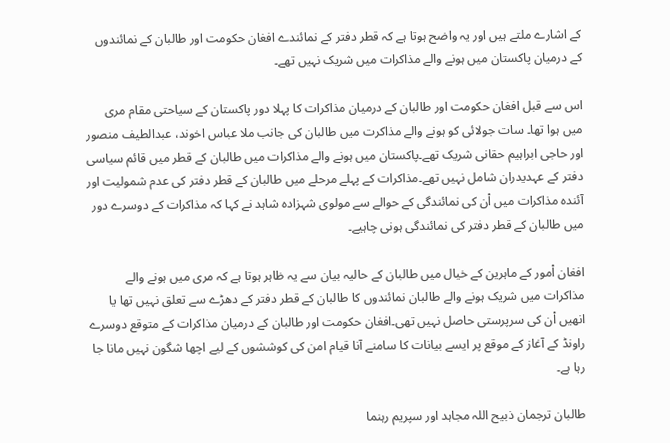کے اشارے ملتے ہیں اور یہ واضح ہوتا ہے کہ قطر دفتر کے نمائندے افغان حکومت اور طالبان کے نمائندوں کے درمیان پاکستان میں ہونے والے مذاکرات میں شریک نہیں تھے۔

اس سے قبل افغان حکومت اور طالبان کے درمیان مذاکرات کا پہلا دور پاکستان کے سیاحتی مقام مری میں ہوا تھا۔ سات جولائی کو ہونے والے مذاکرت میں طالبان کی جانب ملا عباس اخوند، عبدالطیف منصور اور حاجی ابراہیم حقانی شریک تھے۔پاکستان میں ہونے والے مذاکرات میں طالبان کے قطر میں قائم سیاسی دفتر کے عہدیدران شامل نہیں تھے۔مذاکرات کے پہلے مرحلے میں طالبان کے قطر دفتر کی عدم شمولیت اور آئندہ مذاکرات میں اْن کی نمائندگی کے حوالے سے مولوی شہزادہ شاہد نے کہا کہ مذاکرات کے دوسرے دور میں طالبان کے قطر دفتر کی نمائندگی ہونی چاہیے۔

افغان اْمور کے ماہرین کے خیال میں طالبان کے حالیہ بیان سے یہ ظاہر ہوتا ہے کہ مری میں ہونے والے مذاکرات میں شریک ہونے والے طالبان نمائندوں کا طالبان کے قطر دفتر کے دھڑے سے تعلق نہیں تھا یا انھیں اْن کی سرپرستی حاصل نہیں تھی۔افغان حکومت اور طالبان کے درمیان مذاکرات کے متوقع دوسرے راونڈ کے آغاز کے موقع پر ایسے بیانات کا سامنے آنا قیام امن کی کوششوں کے لیے اچھا شگون نہیں مانا جا رہا ہے۔

طالبان ترجمان ذبیح اللہ مجاہد اور سپریم رہنما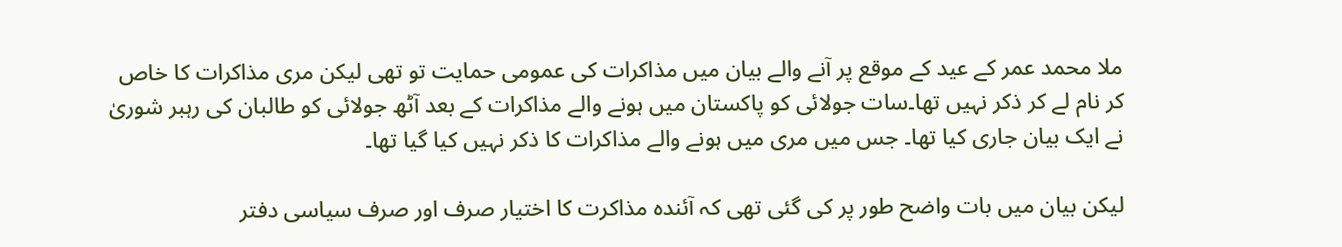ملا محمد عمر کے عید کے موقع پر آنے والے بیان میں مذاکرات کی عمومی حمایت تو تھی لیکن مری مذاکرات کا خاص کر نام لے کر ذکر نہیں تھا۔سات جولائی کو پاکستان میں ہونے والے مذاکرات کے بعد آٹھ جولائی کو طالبان کی رہبر شوریٰ نے ایک بیان جاری کیا تھا۔ جس میں مری میں ہونے والے مذاکرات کا ذکر نہیں کیا گیا تھا۔

لیکن بیان میں بات واضح طور پر کی گئی تھی کہ آئندہ مذاکرت کا اختیار صرف اور صرف سیاسی دفتر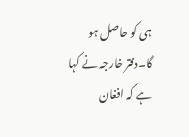ہی کو حاصل ہو گا۔دفتر خارجہ نے کہا ہے کہ افغان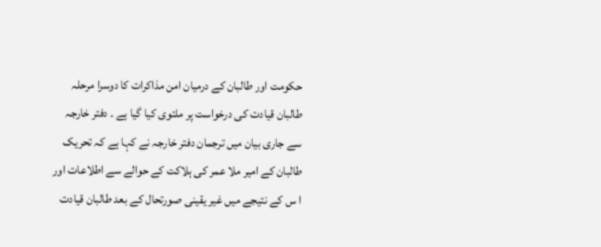حکومت اور طالبان کے درمیان امن مذاکرات کا دوسرا مرحلہ طالبان قیادت کی درخواست پر ملتوی کیا گیا ہے ۔ دفتر خارجہ سے جاری بیان میں ترجمان دفتر خارجہ نے کہا ہے کہ تحریک طالبان کے امیر ملا عمر کی ہلاکت کے حوالے سے اطلاعات اور ا س کے نتیجے میں غیر یقینی صورتحال کے بعد طالبان قیادت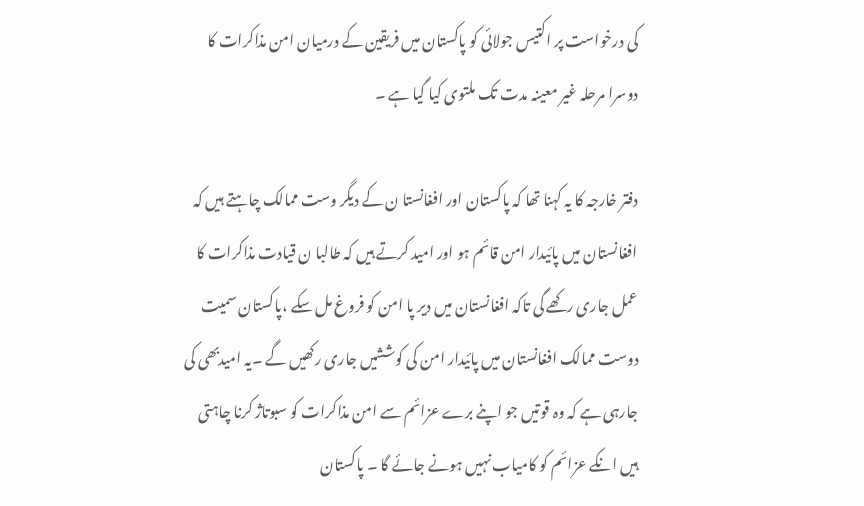کی درخواست پر اکتیس جولائی کو پاکستان میں فریقین کے درمیان امن مذاکرات کا دوسرا مرحلہ غیر معینہ مدت تک ملتوی کیا گیا ہے ۔

دفتر خارجہ کا یہ کہنا تھا کہ پاکستان اور افغانستا ن کے دیگر وست ممالک چاہتے ہیں کہ افغانستان میں پائیدار امن قائم ہو اور امید کرتے ہیں کہ طالبا ن قیادت مذاکرات کا عمل جاری رکھے گی تاکہ افغانستان میں دیر پا امن کو فروغ مل سکے ،پاکستان سمیت دوست ممالک افغانستان میں پائیدار امن کی کوششیں جاری رکھیں گے ۔یہ امیدبھی کی جارہی ہے کہ وہ قوتیں جو اپنے برے عزائم سے امن مذاکرات کو سبوتاژ کرنا چاہتی ہیں انکے عزائم کو کامیاب نہیں ہونے جائے گا ۔ پاکستان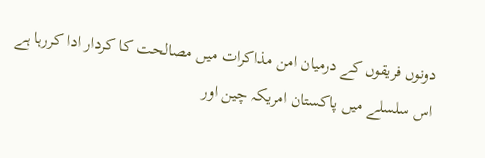دونوں فریقوں کے درمیان امن مذاکرات میں مصالحت کا کردار ادا کررہا ہے اس سلسلے میں پاکستان امریکہ چین اور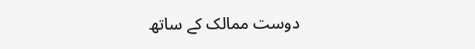دوست ممالک کے ساتھ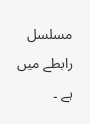مسلسل رابطے میں ہے ۔